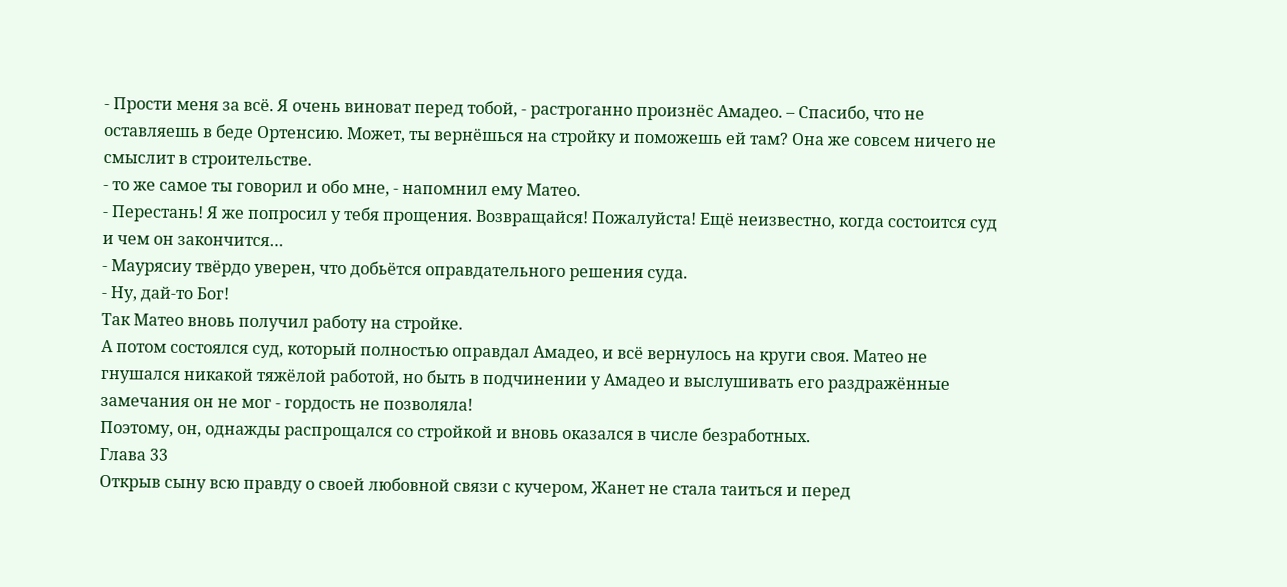- Прости меня за всё. Я очень виноват перед тобой, - растроганно произнёс Амадео. – Спасибо, что не оставляешь в беде Ортенсию. Может, ты вернёшься на стройку и поможешь ей там? Она же совсем ничего не смыслит в строительстве.
- то же самое ты говорил и обо мне, - напомнил ему Матео.
- Перестань! Я же попросил у тебя прощения. Возвращайся! Пожалуйста! Ещё неизвестно, когда состоится суд и чем он закончится…
- Маурясиу твёрдо уверен, что добьётся оправдательного решения суда.
- Ну, дай-то Бог!
Так Матео вновь получил работу на стройке.
А потом состоялся суд, который полностью оправдал Амадео, и всё вернулось на круги своя. Матео не гнушался никакой тяжёлой работой, но быть в подчинении у Амадео и выслушивать его раздражённые замечания он не мог - гордость не позволяла!
Поэтому, он, однажды распрощался со стройкой и вновь оказался в числе безработных.
Глава 33
Открыв сыну всю правду о своей любовной связи с кучером, Жанет не стала таиться и перед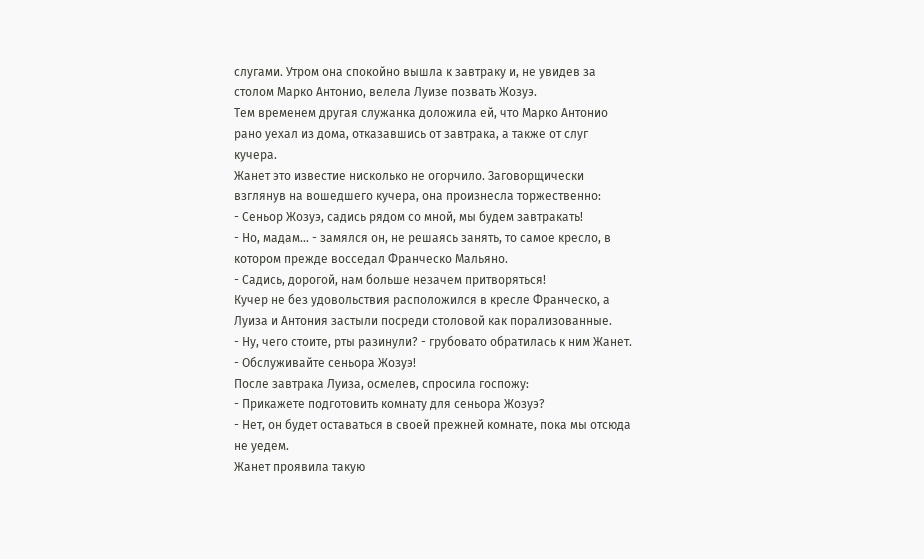слугами. Утром она спокойно вышла к завтраку и, не увидев за столом Марко Антонио, велела Луизе позвать Жозуэ.
Тем временем другая служанка доложила ей, что Марко Антонио рано уехал из дома, отказавшись от завтрака, а также от слуг кучера.
Жанет это известие нисколько не огорчило. Заговорщически взглянув на вошедшего кучера, она произнесла торжественно:
- Сеньор Жозуэ, садись рядом со мной, мы будем завтракать!
- Но, мадам… - замялся он, не решаясь занять, то самое кресло, в котором прежде восседал Франческо Мальяно.
- Садись, дорогой, нам больше незачем притворяться!
Кучер не без удовольствия расположился в кресле Франческо, а Луиза и Антония застыли посреди столовой как порализованные.
- Ну, чего стоите, рты разинули? - грубовато обратилась к ним Жанет. - Обслуживайте сеньора Жозуэ!
После завтрака Луиза, осмелев, спросила госпожу:
- Прикажете подготовить комнату для сеньора Жозуэ?
- Нет, он будет оставаться в своей прежней комнате, пока мы отсюда не уедем.
Жанет проявила такую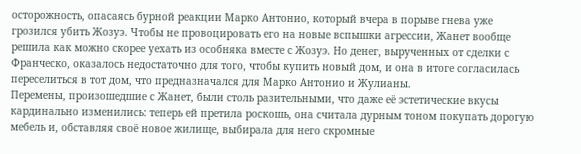осторожность, опасаясь бурной реакции Марко Антонио, который вчера в порыве гнева уже грозился убить Жозуэ. Чтобы не провоцировать его на новые вспышки агрессии, Жанет вообще решила как можно скорее уехать из особняка вместе с Жозуэ. Но денег, вырученных от сделки с Франческо, оказалось недостаточно для того, чтобы купить новый дом, и она в итоге согласилась переселиться в тот дом, что предназначался для Марко Антонио и Жулианы.
Перемены, произошедшие с Жанет, были столь разительными, что даже её эстетические вкусы кардинально изменились: теперь ей претила роскошь, она считала дурным тоном покупать дорогую мебель и, обставляя своё новое жилище, выбирала для него скромные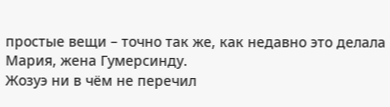простые вещи – точно так же, как недавно это делала Мария, жена Гумерсинду.
Жозуэ ни в чём не перечил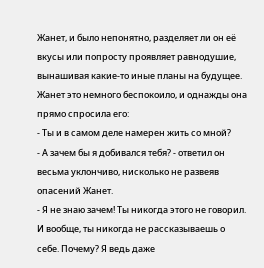Жанет, и было непонятно, разделяет ли он её вкусы или попросту проявляет равнодушие, вынашивая какие-то иные планы на будущее. Жанет это немного беспокоило, и однажды она прямо спросила его:
- Ты и в самом деле намерен жить со мной?
- А зачем бы я добивался тебя? - ответил он весьма уклончиво, нисколько не развеяв опасений Жанет.
- Я не знаю зачем! Ты никогда этого не говорил. И вообще, ты никогда не рассказываешь о себе. Почему? Я ведь даже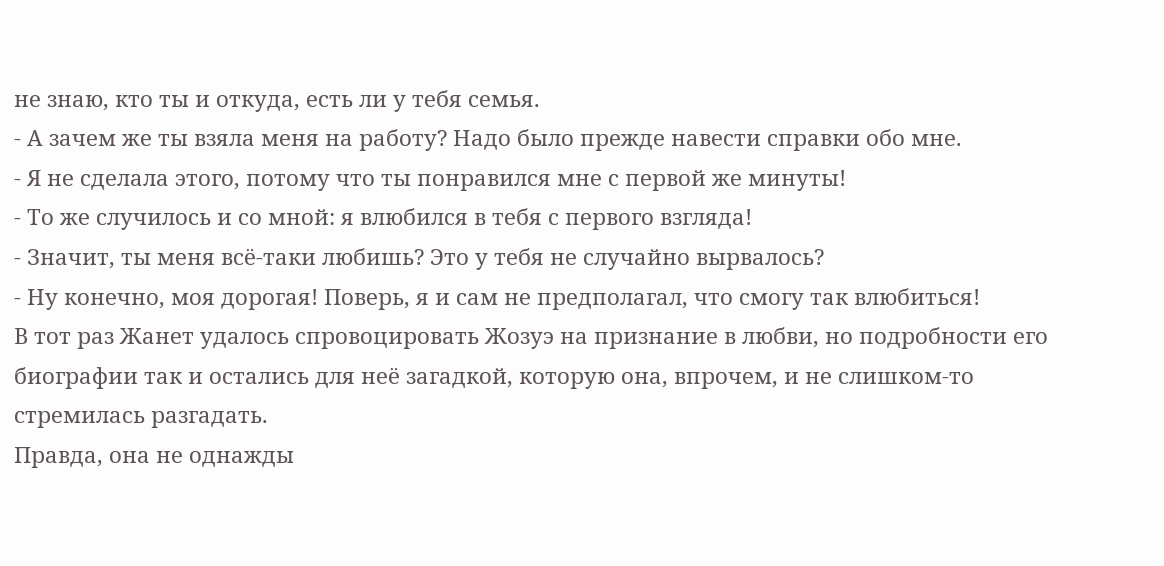не знаю, кто ты и откуда, есть ли у тебя семья.
- А зачем же ты взяла меня на работу? Надо было прежде навести справки обо мне.
- Я не сделала этого, потому что ты понравился мне с первой же минуты!
- То же случилось и со мной: я влюбился в тебя с первого взгляда!
- Значит, ты меня всё-таки любишь? Это у тебя не случайно вырвалось?
- Ну конечно, моя дорогая! Поверь, я и сам не предполагал, что смогу так влюбиться!
В тот раз Жанет удалось спровоцировать Жозуэ на признание в любви, но подробности его биографии так и остались для неё загадкой, которую она, впрочем, и не слишком-то стремилась разгадать.
Правда, она не однажды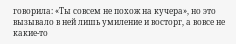говорила: «Ты совсем не похож на кучера», но это вызывало в ней лишь умиление и восторг, а вовсе не какие-то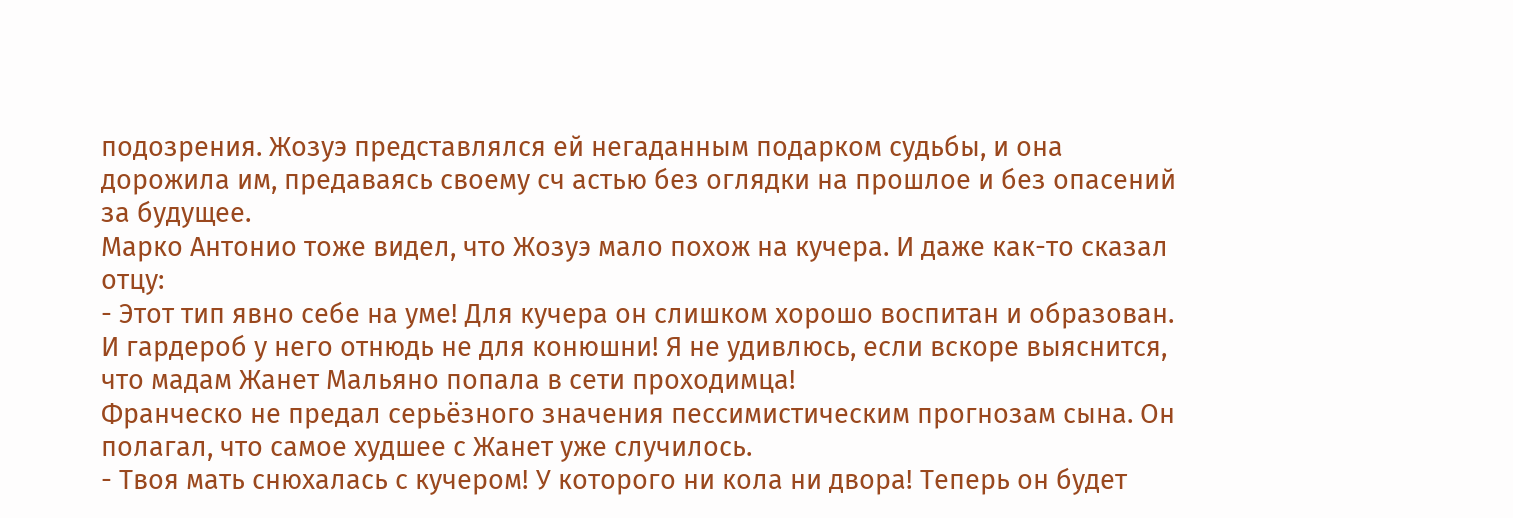подозрения. Жозуэ представлялся ей негаданным подарком судьбы, и она дорожила им, предаваясь своему сч астью без оглядки на прошлое и без опасений за будущее.
Марко Антонио тоже видел, что Жозуэ мало похож на кучера. И даже как-то сказал отцу:
- Этот тип явно себе на уме! Для кучера он слишком хорошо воспитан и образован. И гардероб у него отнюдь не для конюшни! Я не удивлюсь, если вскоре выяснится, что мадам Жанет Мальяно попала в сети проходимца!
Франческо не предал серьёзного значения пессимистическим прогнозам сына. Он полагал, что самое худшее с Жанет уже случилось.
- Твоя мать снюхалась с кучером! У которого ни кола ни двора! Теперь он будет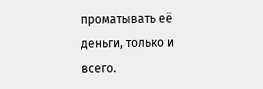проматывать её деньги, только и всего.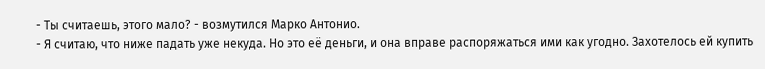- Ты считаешь, этого мало? - возмутился Марко Антонио.
- Я считаю, что ниже падать уже некуда. Но это её деньги, и она вправе распоряжаться ими как угодно. Захотелось ей купить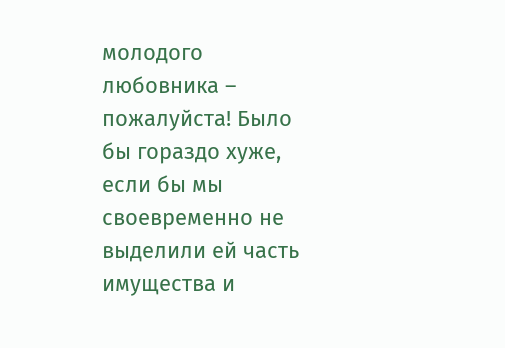молодого любовника – пожалуйста! Было бы гораздо хуже, если бы мы своевременно не выделили ей часть имущества и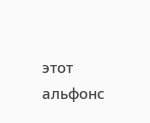этот альфонс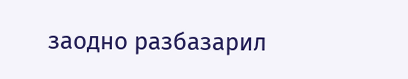заодно разбазарил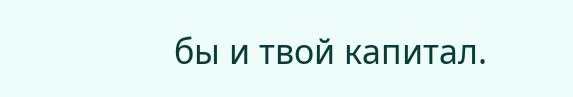бы и твой капитал.